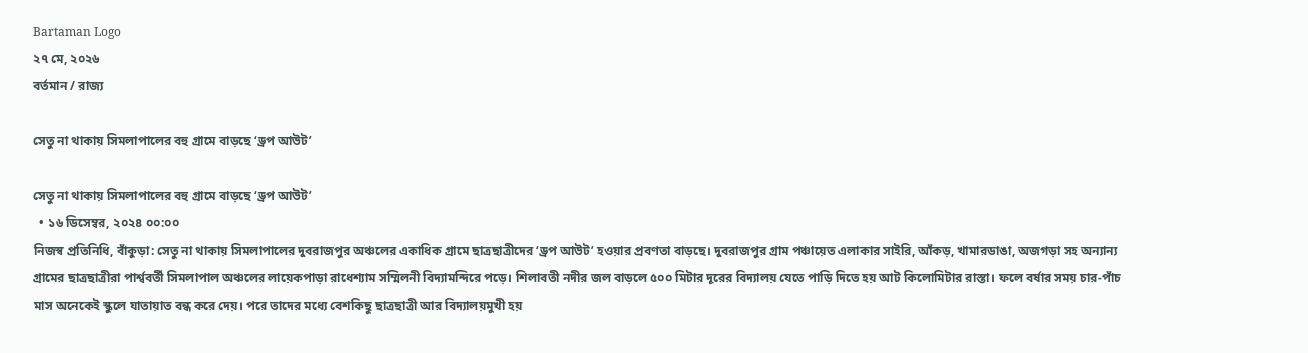Bartaman Logo
২৭ মে, ২০২৬
বর্তমান / রাজ্য

সেতু না থাকায় সিমলাপালের বহু গ্রামে বাড়ছে ‘ড্রপ আউট’

সেতু না থাকায় সিমলাপালের বহু গ্রামে বাড়ছে ‘ড্রপ আউট’
  • ১৬ ডিসেম্বর, ২০২৪ ০০:০০
নিজস্ব প্রতিনিধি, বাঁকুড়া: সেতু না থাকায় সিমলাপালের দুবরাজপুর অঞ্চলের একাধিক গ্রামে ছাত্রছাত্রীদের ‘ড্রপ আউট’ হওয়ার প্রবণতা বাড়ছে। দুবরাজপুর গ্রাম পঞ্চায়েত এলাকার সাইরি, আঁকড়, খামারডাঙা, অজগড়া সহ অন্যান্য গ্রামের ছাত্রছাত্রীরা পার্শ্ববর্তী সিমলাপাল অঞ্চলের লায়েকপাড়া রাধেশ্যাম সম্মিলনী বিদ্যামন্দিরে পড়ে। শিলাবতী নদীর জল বাড়লে ৫০০ মিটার দূরের বিদ্যালয় যেতে পাড়ি দিতে হয় আট কিলোমিটার রাস্তা। ফলে বর্ষার সময় চার-পাঁচ মাস অনেকেই স্কুলে যাতায়াত বন্ধ করে দেয়। পরে তাদের মধ্যে বেশকিছু ছাত্রছাত্রী আর বিদ্যালয়মুখী হয়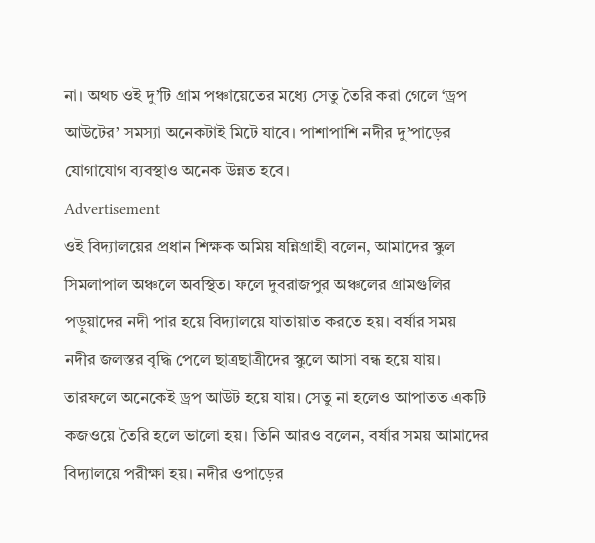না। অথচ ওই দু’টি গ্রাম পঞ্চায়েতের মধ্যে সেতু তৈরি করা গেলে ‘ড্রপ আউটের’ সমস্যা অনেকটাই মিটে যাবে। পাশাপাশি নদীর দু’পাড়ের যোগাযোগ ব্যবস্থাও অনেক উন্নত হবে।
Advertisement
ওই বিদ্যালয়ের প্রধান শিক্ষক অমিয় ষন্নিগ্রাহী বলেন, আমাদের স্কুল সিমলাপাল অঞ্চলে অবস্থিত। ফলে দুবরাজপুর অঞ্চলের গ্রামগুলির পড়ুয়াদের নদী পার হয়ে বিদ্যালয়ে যাতায়াত করতে হয়। বর্ষার সময় নদীর জলস্তর বৃদ্ধি পেলে ছাত্রছাত্রীদের স্কুলে আসা বন্ধ হয়ে যায়। তারফলে অনেকেই ড্রপ আউট হয়ে যায়। সেতু না হলেও আপাতত একটি কজওয়ে তৈরি হলে ভালো হয়। তিনি আরও বলেন, বর্ষার সময় আমাদের বিদ্যালয়ে পরীক্ষা হয়। নদীর ওপাড়ের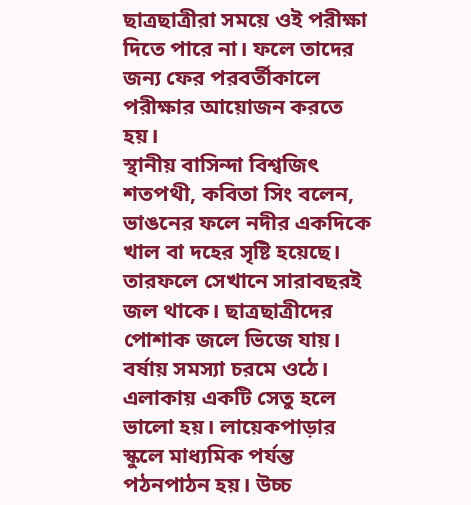ছাত্রছাত্রীরা সময়ে ওই পরীক্ষা দিতে পারে না। ফলে তাদের জন্য ফের পরবর্তীকালে পরীক্ষার আয়োজন করতে হয়।
স্থানীয় বাসিন্দা বিশ্বজিৎ শতপথী, কবিতা সিং বলেন, ভাঙনের ফলে নদীর একদিকে খাল বা দহের সৃষ্টি হয়েছে। তারফলে সেখানে সারাবছরই জল থাকে। ছাত্রছাত্রীদের পোশাক জলে ভিজে যায়। বর্ষায় সমস্যা চরমে ওঠে। এলাকায় একটি সেতু হলে ভালো হয়। লায়েকপাড়ার স্কুলে মাধ্যমিক পর্যন্ত পঠনপাঠন হয়। উচ্চ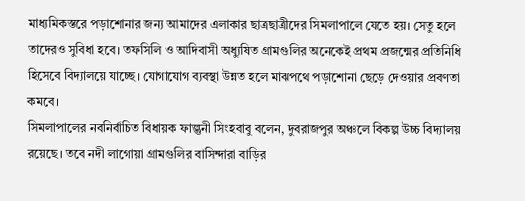মাধ্যমিকস্তরে পড়াশোনার জন্য আমাদের এলাকার ছাত্রছাত্রীদের সিমলাপালে যেতে হয়। সেতু হলে তাদেরও সুবিধা হবে। তফসিলি ও আদিবাসী অধ্যুষিত গ্রামগুলির অনেকেই প্রথম প্রজন্মের প্রতিনিধি হিসেবে বিদ্যালয়ে যাচ্ছে। যোগাযোগ ব্যবস্থা উন্নত হলে মাঝপথে পড়াশোনা ছেড়ে দেওয়ার প্রবণতা কমবে।
সিমলাপালের নবনির্বাচিত বিধায়ক ফাল্গুনী সিংহবাবু বলেন, দুবরাজপুর অঞ্চলে বিকল্প উচ্চ বিদ্যালয় রয়েছে। তবে নদী লাগোয়া গ্রামগুলির বাসিন্দারা বাড়ির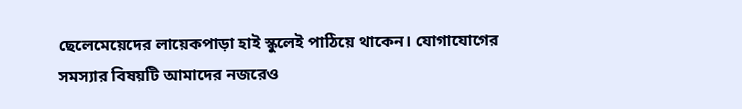ছেলেমেয়েদের লায়েকপাড়া হাই স্কুলেই পাঠিয়ে থাকেন। যোগাযোগের সমস্যার বিষয়টি আমাদের নজরেও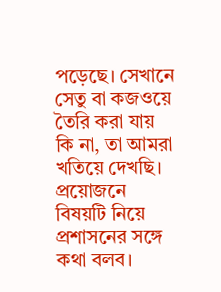পড়েছে। সেখানে সেতু বা কজওয়ে তৈরি করা যায় কি না, তা আমরা খতিয়ে দেখছি। প্রয়োজনে বিষয়টি নিয়ে প্রশাসনের সঙ্গে কথা বলব।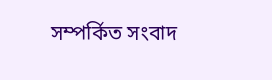সম্পর্কিত সংবাদ